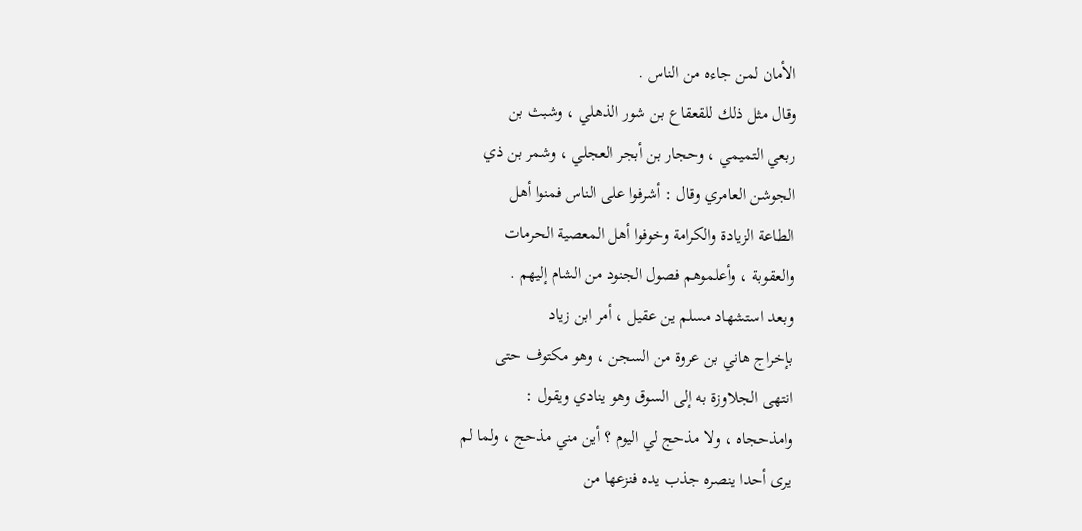الأمان لمن جاءه من الناس .
وقال مثل ذلك للقعقاع بن شور الذهلي ، وشبث بن
ربعي التميمي ، وحجار بن أبجر العجلي ، وشمر بن ذي
الجوشن العامري وقال : أشرفوا على الناس فمنوا أهل
الطاعة الزيادة والكرامة وخوفوا أهل المعصية الحرمات
والعقوبة ، وأعلموهم فصول الجنود من الشام إليهم .
وبعد استشهاد مسلم ين عقيل ، أمر ابن زياد
بإخراج هاني بن عروة من السجن ، وهو مكتوف حتى
انتهى الجلاوزة به إلى السوق وهو ينادي ويقول :
وامذحجاه ، ولا مذحج لي اليوم ؟ أين مني مذحج ، ولما لم
يرى أحدا ينصره جذب يده فنزعها من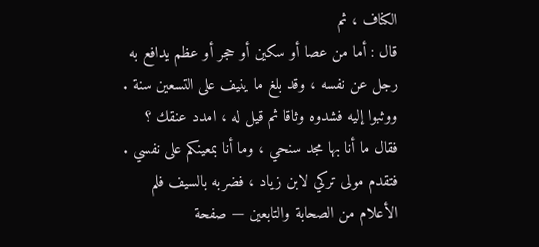الكناف ، ثم
قال : أما من عصا أو سكين أو حجر أو عظم يدافع به
رجل عن نفسه ، وقد بلغ ما ينيف على التسعين سنة .
ووثبوا إليه فشدوه وثاقا ثم قيل له ، امدد عنقك ؟
فقال ما أنا بها مجد سنحي ، وما أنا بمعينكم على نفسي .
فتقدم مولى تركي لابن زياد ، فضربه بالسيف فلم
الأعلام من الصحابة والتابعين — صفحة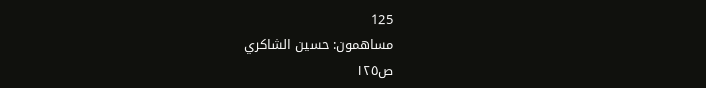125
مساهمون: حسين الشاكري
ص١٢٥